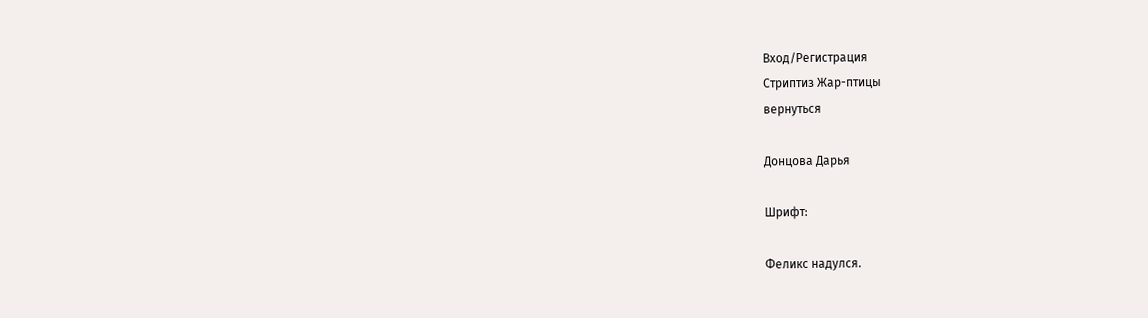Вход/Регистрация
Стриптиз Жар-птицы
вернуться

Донцова Дарья

Шрифт:

Феликс надулся.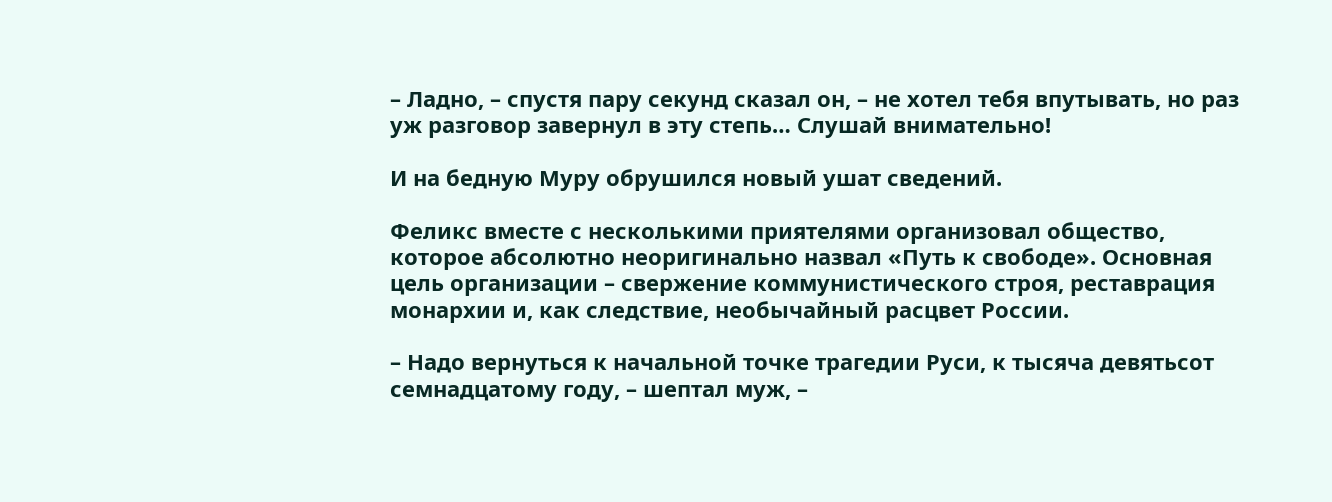– Ладно, – спустя пару секунд сказал он, – не хотел тебя впутывать, но раз уж разговор завернул в эту степь… Слушай внимательно!

И на бедную Муру обрушился новый ушат сведений.

Феликс вместе с несколькими приятелями организовал общество, которое абсолютно неоригинально назвал «Путь к свободе». Основная цель организации – свержение коммунистического строя, реставрация монархии и, как следствие, необычайный расцвет России.

– Надо вернуться к начальной точке трагедии Руси, к тысяча девятьсот семнадцатому году, – шептал муж, –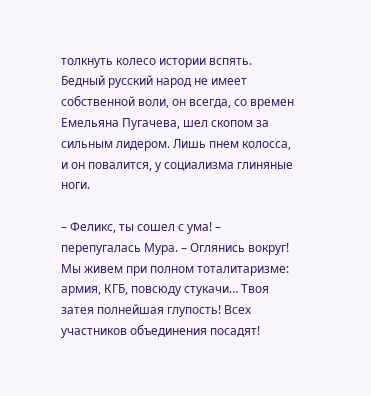толкнуть колесо истории вспять. Бедный русский народ не имеет собственной воли, он всегда, со времен Емельяна Пугачева, шел скопом за сильным лидером. Лишь пнем колосса, и он повалится, у социализма глиняные ноги.

– Феликс, ты сошел с ума! – перепугалась Мура. – Оглянись вокруг! Мы живем при полном тоталитаризме: армия, КГБ, повсюду стукачи… Твоя затея полнейшая глупость! Всех участников объединения посадят!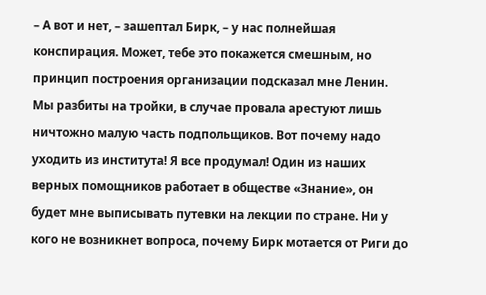– А вот и нет, – зашептал Бирк, – у нас полнейшая конспирация. Может, тебе это покажется смешным, но принцип построения организации подсказал мне Ленин. Мы разбиты на тройки, в случае провала арестуют лишь ничтожно малую часть подпольщиков. Вот почему надо уходить из института! Я все продумал! Один из наших верных помощников работает в обществе «Знание», он будет мне выписывать путевки на лекции по стране. Ни у кого не возникнет вопроса, почему Бирк мотается от Риги до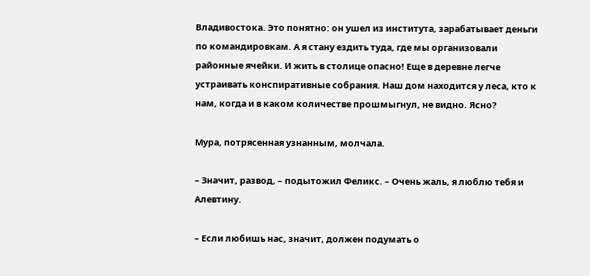Владивостока. Это понятно: он ушел из института, зарабатывает деньги по командировкам. А я стану ездить туда, где мы организовали районные ячейки. И жить в столице опасно! Еще в деревне легче устраивать конспиративные собрания. Наш дом находится у леса, кто к нам, когда и в каком количестве прошмыгнул, не видно. Ясно?

Мура, потрясенная узнанным, молчала.

– Значит, развод, – подытожил Феликс. – Очень жаль, я люблю тебя и Алевтину.

– Если любишь нас, значит, должен подумать о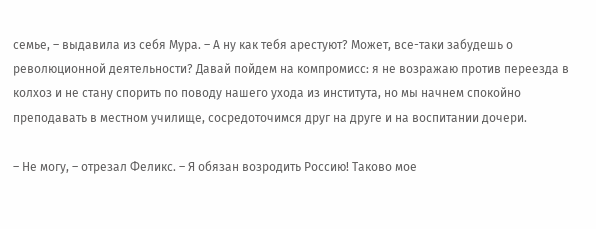семье, – выдавила из себя Мура. – А ну как тебя арестуют? Может, все-таки забудешь о революционной деятельности? Давай пойдем на компромисс: я не возражаю против переезда в колхоз и не стану спорить по поводу нашего ухода из института, но мы начнем спокойно преподавать в местном училище, сосредоточимся друг на друге и на воспитании дочери.

– Не могу, – отрезал Феликс. – Я обязан возродить Россию! Таково мое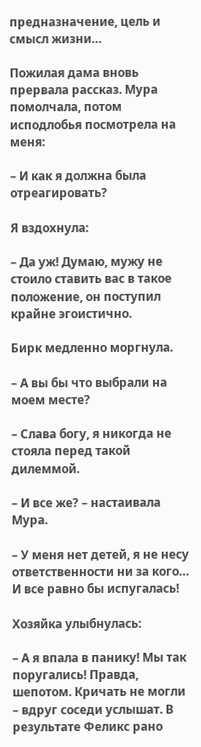предназначение, цель и смысл жизни…

Пожилая дама вновь прервала рассказ. Мура помолчала, потом исподлобья посмотрела на меня:

– И как я должна была отреагировать?

Я вздохнула:

– Да уж! Думаю, мужу не стоило ставить вас в такое положение, он поступил крайне эгоистично.

Бирк медленно моргнула.

– А вы бы что выбрали на моем месте?

– Слава богу, я никогда не стояла перед такой дилеммой.

– И все же? – настаивала Мура.

– У меня нет детей, я не несу ответственности ни за кого… И все равно бы испугалась!

Хозяйка улыбнулась:

– А я впала в панику! Мы так поругались! Правда, шепотом. Кричать не могли – вдруг соседи услышат. В результате Феликс рано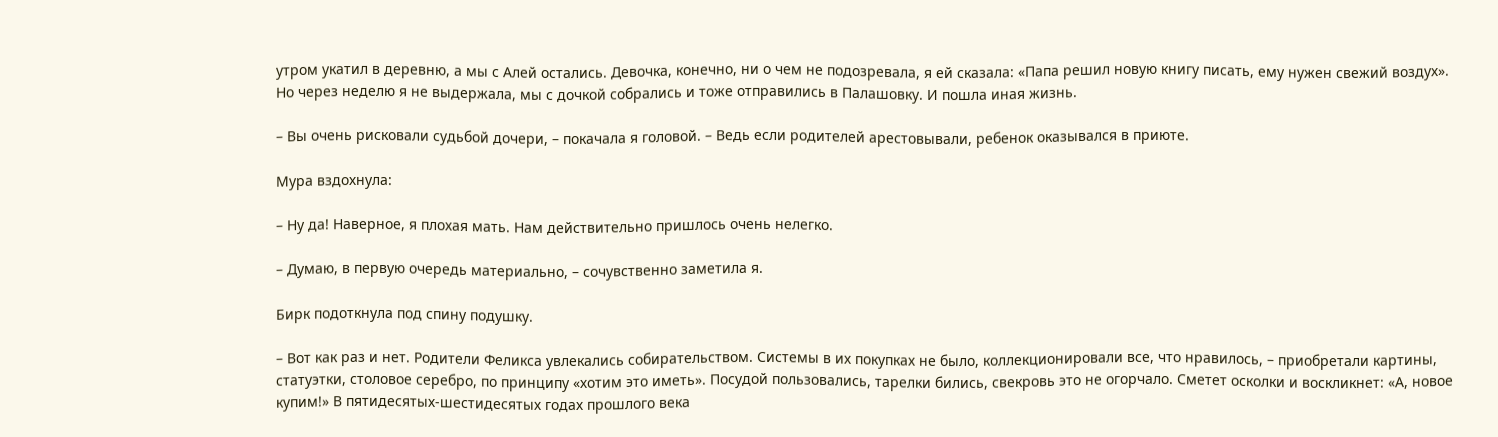утром укатил в деревню, а мы с Алей остались. Девочка, конечно, ни о чем не подозревала, я ей сказала: «Папа решил новую книгу писать, ему нужен свежий воздух». Но через неделю я не выдержала, мы с дочкой собрались и тоже отправились в Палашовку. И пошла иная жизнь.

– Вы очень рисковали судьбой дочери, – покачала я головой. – Ведь если родителей арестовывали, ребенок оказывался в приюте.

Мура вздохнула:

– Ну да! Наверное, я плохая мать. Нам действительно пришлось очень нелегко.

– Думаю, в первую очередь материально, – сочувственно заметила я.

Бирк подоткнула под спину подушку.

– Вот как раз и нет. Родители Феликса увлекались собирательством. Системы в их покупках не было, коллекционировали все, что нравилось, – приобретали картины, статуэтки, столовое серебро, по принципу «хотим это иметь». Посудой пользовались, тарелки бились, свекровь это не огорчало. Сметет осколки и воскликнет: «А, новое купим!» В пятидесятых-шестидесятых годах прошлого века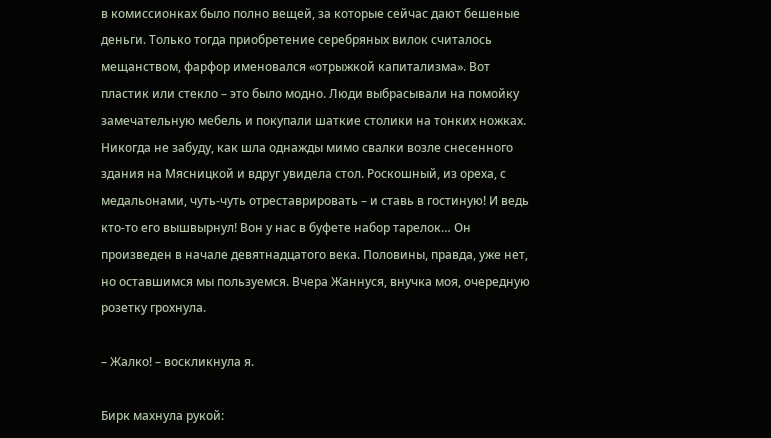в комиссионках было полно вещей, за которые сейчас дают бешеные деньги. Только тогда приобретение серебряных вилок считалось мещанством, фарфор именовался «отрыжкой капитализма». Вот пластик или стекло – это было модно. Люди выбрасывали на помойку замечательную мебель и покупали шаткие столики на тонких ножках. Никогда не забуду, как шла однажды мимо свалки возле снесенного здания на Мясницкой и вдруг увидела стол. Роскошный, из ореха, с медальонами, чуть-чуть отреставрировать – и ставь в гостиную! И ведь кто-то его вышвырнул! Вон у нас в буфете набор тарелок… Он произведен в начале девятнадцатого века. Половины, правда, уже нет, но оставшимся мы пользуемся. Вчера Жаннуся, внучка моя, очередную розетку грохнула.

– Жалко! – воскликнула я.

Бирк махнула рукой: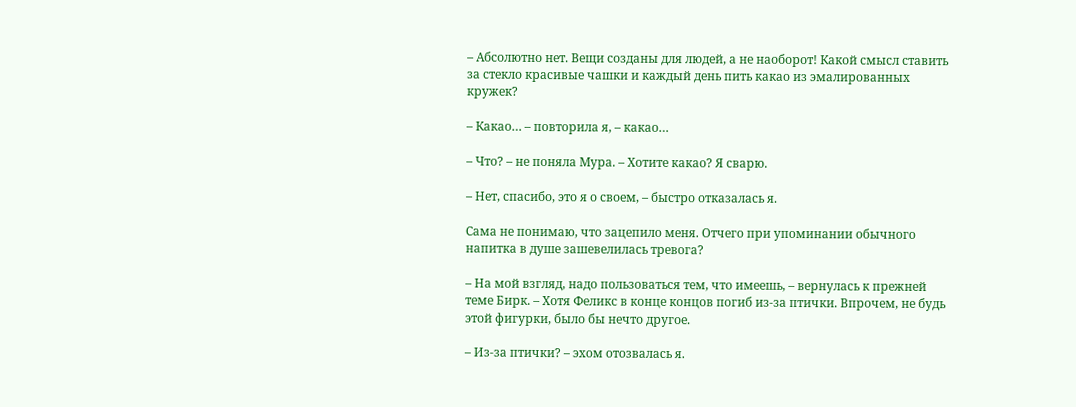– Абсолютно нет. Вещи созданы для людей, а не наоборот! Какой смысл ставить за стекло красивые чашки и каждый день пить какао из эмалированных кружек?

– Какао… – повторила я, – какао…

– Что? – не поняла Мура. – Хотите какао? Я сварю.

– Нет, спасибо, это я о своем, – быстро отказалась я.

Сама не понимаю, что зацепило меня. Отчего при упоминании обычного напитка в душе зашевелилась тревога?

– На мой взгляд, надо пользоваться тем, что имеешь, – вернулась к прежней теме Бирк. – Хотя Феликс в конце концов погиб из-за птички. Впрочем, не будь этой фигурки, было бы нечто другое.

– Из-за птички? – эхом отозвалась я.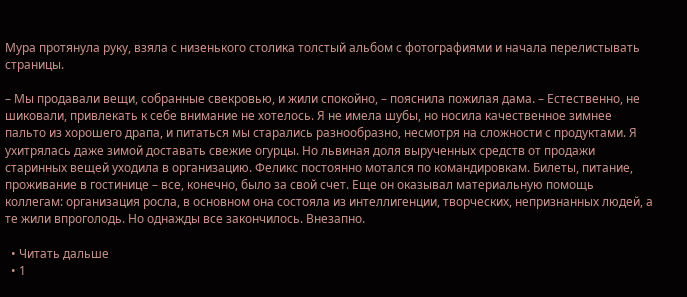Мура протянула руку, взяла с низенького столика толстый альбом с фотографиями и начала перелистывать страницы.

– Мы продавали вещи, собранные свекровью, и жили спокойно, – пояснила пожилая дама. – Естественно, не шиковали, привлекать к себе внимание не хотелось. Я не имела шубы, но носила качественное зимнее пальто из хорошего драпа, и питаться мы старались разнообразно, несмотря на сложности с продуктами. Я ухитрялась даже зимой доставать свежие огурцы. Но львиная доля вырученных средств от продажи старинных вещей уходила в организацию. Феликс постоянно мотался по командировкам. Билеты, питание, проживание в гостинице – все, конечно, было за свой счет. Еще он оказывал материальную помощь коллегам: организация росла, в основном она состояла из интеллигенции, творческих, непризнанных людей, а те жили впроголодь. Но однажды все закончилось. Внезапно.

  • Читать дальше
  • 1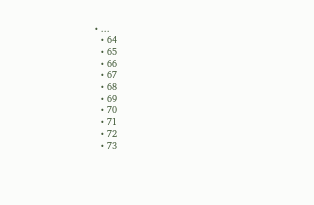• ...
  • 64
  • 65
  • 66
  • 67
  • 68
  • 69
  • 70
  • 71
  • 72
  • 73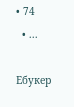• 74
  • ...

Ебукер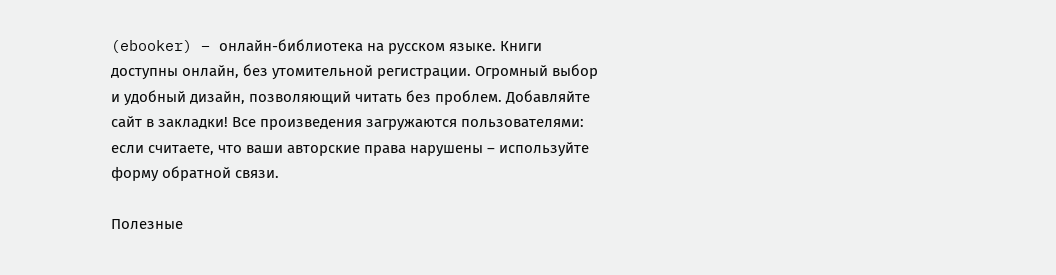(ebooker) – онлайн-библиотека на русском языке. Книги доступны онлайн, без утомительной регистрации. Огромный выбор и удобный дизайн, позволяющий читать без проблем. Добавляйте сайт в закладки! Все произведения загружаются пользователями: если считаете, что ваши авторские права нарушены – используйте форму обратной связи.

Полезные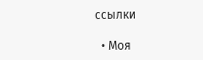ссылки

  • Моя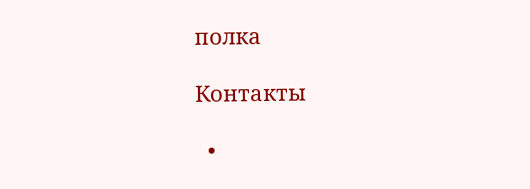полка

Контакты

  •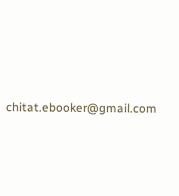chitat.ebooker@gmail.com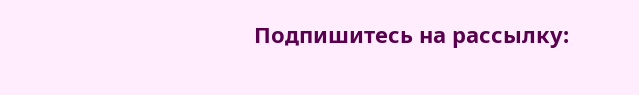Подпишитесь на рассылку: